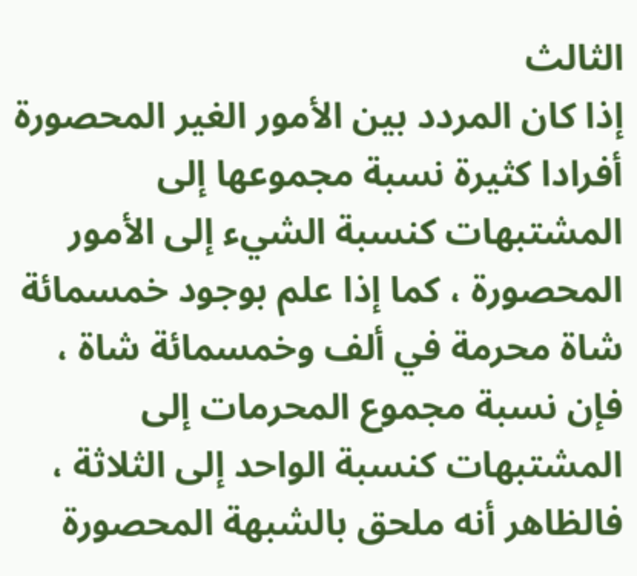الثالث
إذا كان المردد بين الأمور الغير المحصورة أفرادا كثيرة نسبة مجموعها إلى المشتبهات كنسبة الشيء إلى الأمور المحصورة ، كما إذا علم بوجود خمسمائة شاة محرمة في ألف وخمسمائة شاة ، فإن نسبة مجموع المحرمات إلى المشتبهات كنسبة الواحد إلى الثلاثة ، فالظاهر أنه ملحق بالشبهة المحصورة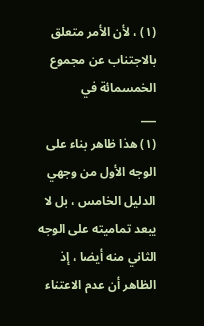(١) ، لأن الأمر متعلق بالاجتناب عن مجموع الخمسمائة في
___
(١) هذا ظاهر بناء على الوجه الأول من وجهي الدليل الخامس ، بل لا يبعد تماميته على الوجه الثاني منه أيضا ، إذ الظاهر أن عدم الاعتناء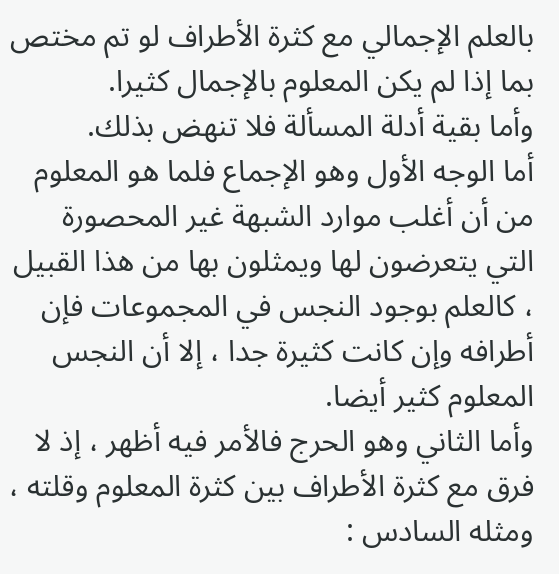بالعلم الإجمالي مع كثرة الأطراف لو تم مختص بما إذا لم يكن المعلوم بالإجمال كثيرا.
وأما بقية أدلة المسألة فلا تنهض بذلك.
أما الوجه الأول وهو الإجماع فلما هو المعلوم من أن أغلب موارد الشبهة غير المحصورة التي يتعرضون لها ويمثلون بها من هذا القبيل ، كالعلم بوجود النجس في المجموعات فإن أطرافه وإن كانت كثيرة جدا ، إلا أن النجس المعلوم كثير أيضا.
وأما الثاني وهو الحرج فالأمر فيه أظهر ، إذ لا فرق مع كثرة الأطراف بين كثرة المعلوم وقلته ، ومثله السادس :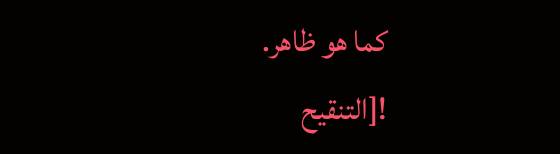كما هو ظاهر.
![التنقيح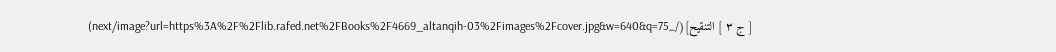[ ج ٣ ] التنقيح](/_next/image?url=https%3A%2F%2Flib.rafed.net%2FBooks%2F4669_altanqih-03%2Fimages%2Fcover.jpg&w=640&q=75)